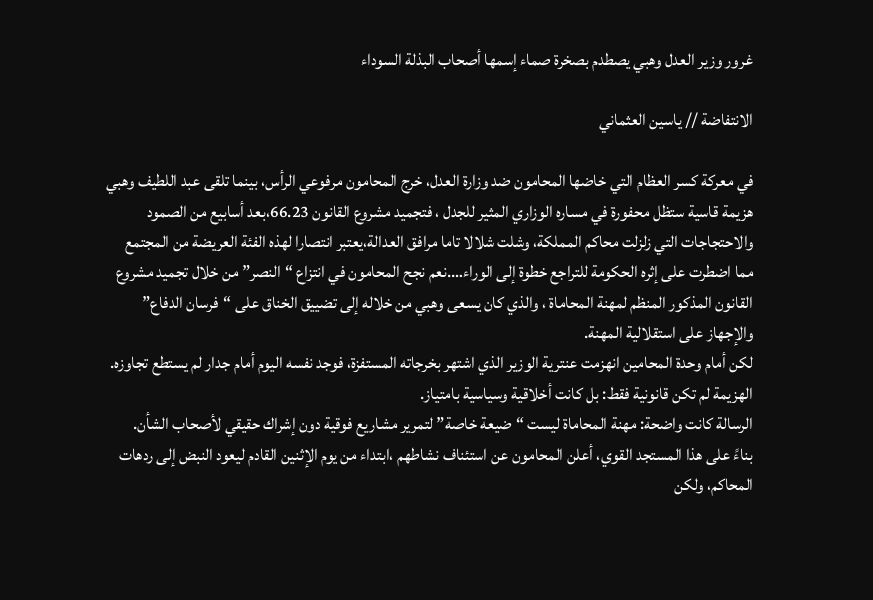غرور وزير العدل وهبي يصطدم بصخرة صماء إسمها أصحاب البذلة السوداء

الانتفاضة // ياسين العثماني

في معركة كسر العظام التي خاضها المحامون ضد وزارة العدل، خرج المحامون مرفوعي الرأس، بينما تلقى عبد اللطيف وهبي هزيمة قاسية ستظل محفورة في مساره الوزاري المثير للجدل ، فتجميد مشروع القانون 66.23،بعد أسابيع من الصمود والاحتجاجات التي زلزلت محاكم المملكة، وشلت شلالا تاما مرافق العدالة،يعتبر انتصارا لهذه الفئة العريضة من المجتمع مما اضطرت على إثره الحكومة للتراجع خطوة إلى الوراء….نعم نجح المحامون في انتزاع “النصر” من خلال تجميد مشروع القانون المذكور المنظم لمهنة المحاماة ، والذي كان يسعى وهبي من خلاله إلى تضييق الخناق على “فرسان الدفاع” والإجهاز على استقلالية المهنة.
لكن أمام وحدة المحامين انهزمت عنترية الوزير الذي اشتهر بخرجاته المستفزة، فوجد نفسه اليوم أمام جدار لم يستطع تجاوزه.
الهزيمة لم تكن قانونية فقط: بل كانت أخلاقية وسياسية بامتياز.
الرسالة كانت واضحة: مهنة المحاماة ليست “ضيعة خاصة” لتمرير مشاريع فوقية دون إشراك حقيقي لأصحاب الشأن.
بناءً على هذا المستجد القوي، أعلن المحامون عن استئناف نشاطهم ،ابتداء من يوم الإثنين القادم ليعود النبض إلى ردهات المحاكم، ولكن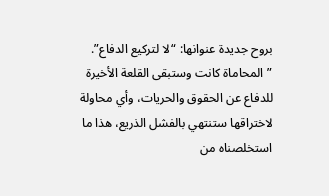بروح جديدة عنوانها: “لا لتركيع الدفاع”.
”المحاماة كانت وستبقى القلعة الأخيرة للدفاع عن الحقوق والحريات، وأي محاولة لاختراقها ستنتهي بالفشل الذريع، هذا ما استخلصناه من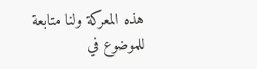هذه المعركة ولنا متابعة للموضوع في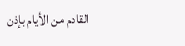القادم من الأيام بإذن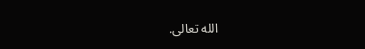الله تعالى.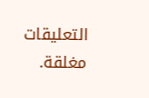التعليقات مغلقة.